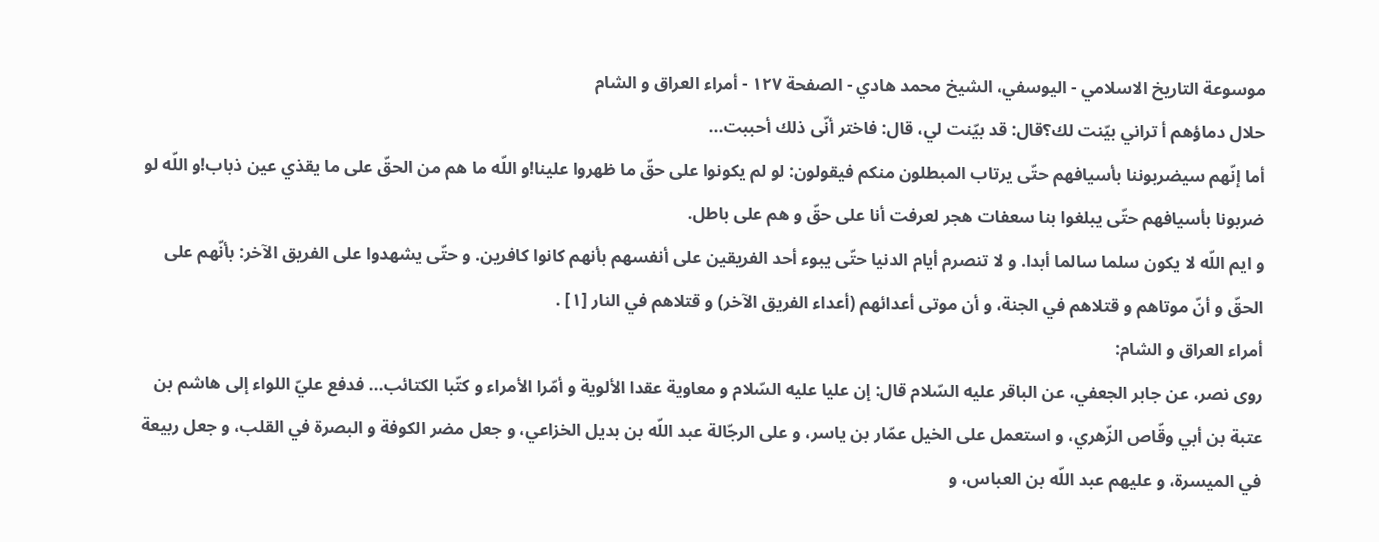موسوعة التاريخ الاسلامي - اليوسفي، الشيخ محمد هادي - الصفحة ١٢٧ - أمراء العراق و الشام
حلال دماؤهم أ تراني بيّنت لك؟قال: قد بيّنت لي، قال: فاختر أنّى ذلك أحببت...
أما إنّهم سيضربوننا بأسيافهم حتّى يرتاب المبطلون منكم فيقولون: لو لم يكونوا على حقّ ما ظهروا علينا!و اللّه ما هم من الحقّ على ما يقذي عين ذباب!و اللّه لو ضربونا بأسيافهم حتّى يبلغوا بنا سعفات هجر لعرفت أنا على حقّ و هم على باطل.
و ايم اللّه لا يكون سلما سالما أبدا. و لا تنصرم أيام الدنيا حتّى يبوء أحد الفريقين على أنفسهم بأنهم كانوا كافرين. و حتّى يشهدوا على الفريق الآخر: بأنّهم على الحقّ و أنّ موتاهم و قتلاهم في الجنة، و أن موتى أعدائهم (أعداء الفريق الآخر) و قتلاهم في النار [١] .
أمراء العراق و الشام:
روى نصر، عن جابر الجعفي، عن الباقر عليه السّلام قال: إن عليا عليه السّلام و معاوية عقدا الألوية و أمّرا الأمراء و كتّبا الكتائب... فدفع عليّ اللواء إلى هاشم بن عتبة بن أبي وقّاص الزّهري، و استعمل على الخيل عمّار بن ياسر، و على الرجّالة عبد اللّه بن بديل الخزاعي، و جعل مضر الكوفة و البصرة في القلب، و جعل ربيعة في الميسرة، و عليهم عبد اللّه بن العباس، و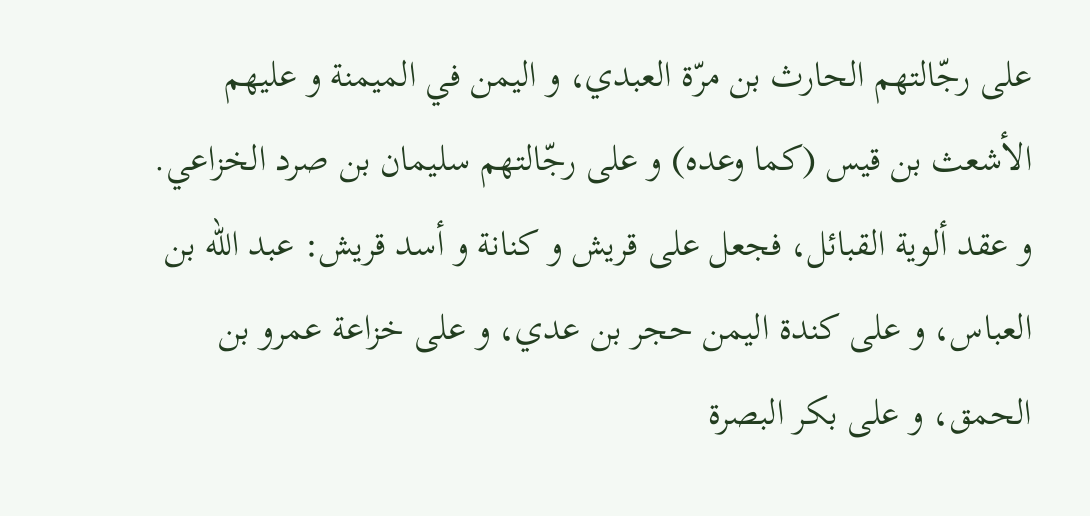على رجّالتهم الحارث بن مرّة العبدي، و اليمن في الميمنة و عليهم الأشعث بن قيس (كما وعده) و على رجّالتهم سليمان بن صرد الخزاعي.
و عقد ألوية القبائل، فجعل على قريش و كنانة و أسد قريش: عبد اللّه بن العباس، و على كندة اليمن حجر بن عدي، و على خزاعة عمرو بن الحمق، و على بكر البصرة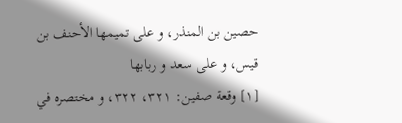حصين بن المنذر، و على تميمها الأحنف بن قيس، و على سعد و ربابها
[١] وقعة صفين: ٣٢١، ٣٢٢، و مختصره في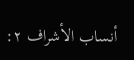أنساب الأشراف ٢: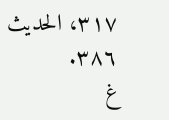٣١٧، الحديث ٣٨٦.
غ